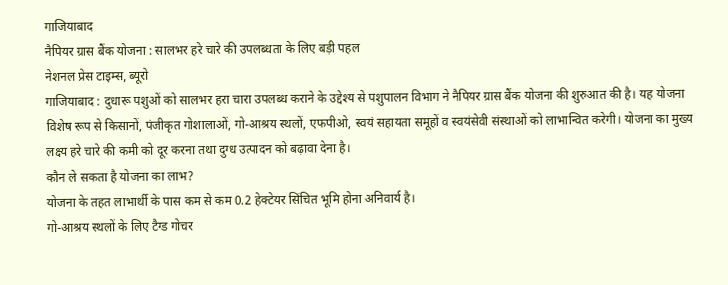गाजियाबाद
नैपियर ग्रास बैंक योजना : सालभर हरे चारे की उपलब्धता के लिए बड़ी पहल
नेशनल प्रेस टाइम्स, ब्यूरो
गाजियाबाद : दुधारू पशुओं को सालभर हरा चारा उपलब्ध कराने के उद्देश्य से पशुपालन विभाग ने नैपियर ग्रास बैंक योजना की शुरुआत की है। यह योजना विशेष रूप से किसानों, पंजीकृत गोशालाओं, गो-आश्रय स्थलों, एफपीओ, स्वयं सहायता समूहों व स्वयंसेवी संस्थाओं को लाभान्वित करेगी। योजना का मुख्य लक्ष्य हरे चारे की कमी को दूर करना तथा दुग्ध उत्पादन को बढ़ावा देना है।
कौन ले सकता है योजना का लाभ?
योजना के तहत लाभार्थी के पास कम से कम 0.2 हेक्टेयर सिंचित भूमि होना अनिवार्य है।
गो-आश्रय स्थलों के लिए टैग्ड गोचर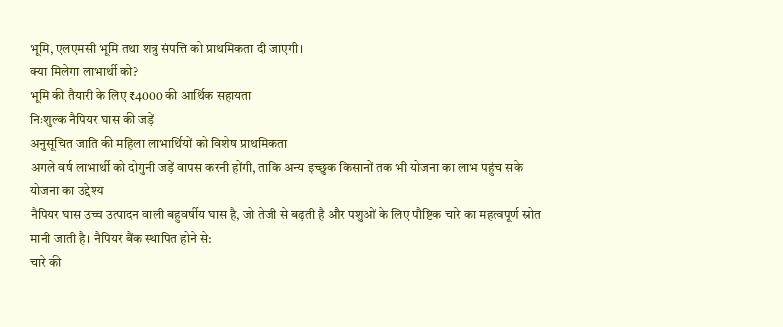भूमि, एलएमसी भूमि तथा शत्रु संपत्ति को प्राथमिकता दी जाएगी।
क्या मिलेगा लाभार्थी को?
भूमि की तैयारी के लिए ₹4000 की आर्थिक सहायता
निःशुल्क नैपियर घास की जड़ें
अनुसूचित जाति की महिला लाभार्थियों को विशेष प्राथमिकता
अगले वर्ष लाभार्थी को दोगुनी जड़ें वापस करनी होंगी, ताकि अन्य इच्छुक किसानों तक भी योजना का लाभ पहुंच सके
योजना का उद्देश्य
नैपियर घास उच्च उत्पादन वाली बहुवर्षीय घास है, जो तेजी से बढ़ती है और पशुओं के लिए पौष्टिक चारे का महत्वपूर्ण स्रोत मानी जाती है। नैपियर बैंक स्थापित होने से:
चारे की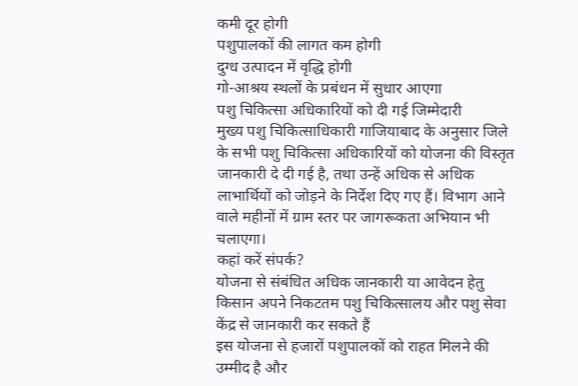कमी दूर होगी
पशुपालकों की लागत कम होगी
दुग्ध उत्पादन में वृद्धि होगी
गो-आश्रय स्थलों के प्रबंधन में सुधार आएगा
पशु चिकित्सा अधिकारियों को दी गई जिम्मेदारी
मुख्य पशु चिकित्साधिकारी गाजियाबाद के अनुसार जिले के सभी पशु चिकित्सा अधिकारियों को योजना की विस्तृत जानकारी दे दी गई है, तथा उन्हें अधिक से अधिक लाभार्थियों को जोड़ने के निर्देश दिए गए हैं। विभाग आने वाले महीनों में ग्राम स्तर पर जागरूकता अभियान भी चलाएगा।
कहां करें संपर्क?
योजना से संबंधित अधिक जानकारी या आवेदन हेतु किसान अपने निकटतम पशु चिकित्सालय और पशु सेवा केंद्र से जानकारी कर सकते हैं
इस योजना से हजारों पशुपालकों को राहत मिलने की उम्मीद है और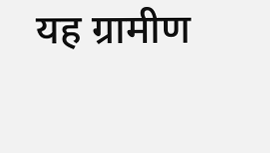यह ग्रामीण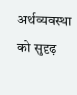अर्थव्यवस्था को सुदृढ़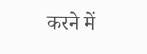करने में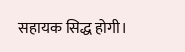सहायक सिद्ध होगी।